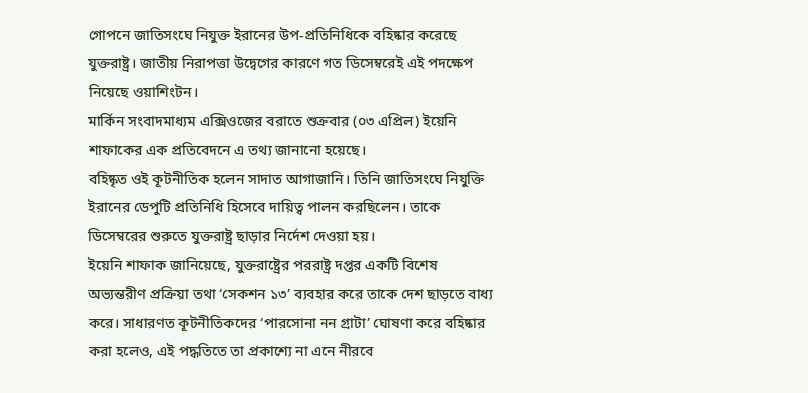গোপনে জাতিসংঘে নিযুক্ত ইরানের উপ-প্রতিনিধিকে বহিষ্কার করেছে যুক্তরাষ্ট্র। জাতীয় নিরাপত্তা উদ্বেগের কারণে গত ডিসেম্বরেই এই পদক্ষেপ নিয়েছে ওয়াশিংটন।
মার্কিন সংবাদমাধ্যম এক্সিওজের বরাতে শুক্রবার (০৩ এপ্রিল) ইয়েনি শাফাকের এক প্রতিবেদনে এ তথ্য জানানো হয়েছে।
বহিষ্কৃত ওই কূটনীতিক হলেন সাদাত আগাজানি। তিনি জাতিসংঘে নিযুক্তি ইরানের ডেপুটি প্রতিনিধি হিসেবে দায়িত্ব পালন করছিলেন। তাকে ডিসেম্বরের শুরুতে যুক্তরাষ্ট্র ছাড়ার নির্দেশ দেওয়া হয়।
ইয়েনি শাফাক জানিয়েছে, যুক্তরাষ্ট্রের পররাষ্ট্র দপ্তর একটি বিশেষ অভ্যন্তরীণ প্রক্রিয়া তথা ‘সেকশন ১৩’ ব্যবহার করে তাকে দেশ ছাড়তে বাধ্য করে। সাধারণত কূটনীতিকদের ‘পারসোনা নন গ্রাটা’ ঘোষণা করে বহিষ্কার করা হলেও, এই পদ্ধতিতে তা প্রকাশ্যে না এনে নীরবে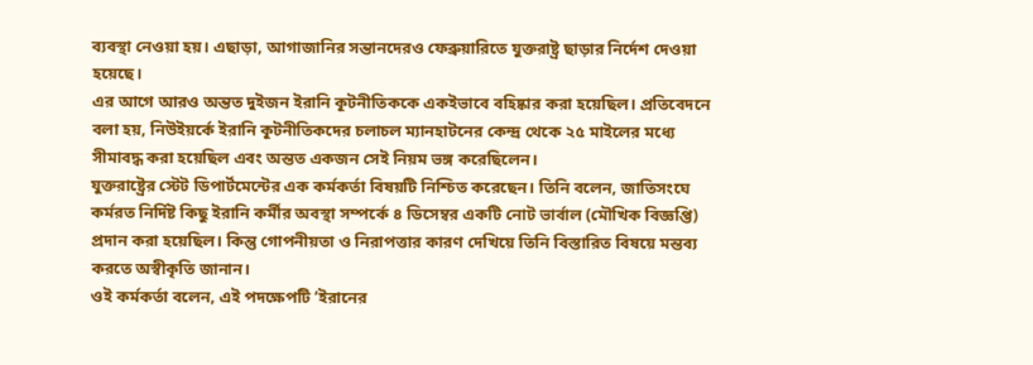ব্যবস্থা নেওয়া হয়। এছাড়া, আগাজানির সন্তানদেরও ফেব্রুয়ারিতে যুক্তরাষ্ট্র ছাড়ার নির্দেশ দেওয়া হয়েছে।
এর আগে আরও অন্তত দুইজন ইরানি কূটনীতিককে একইভাবে বহিষ্কার করা হয়েছিল। প্রতিবেদনে বলা হয়, নিউইয়র্কে ইরানি কূটনীতিকদের চলাচল ম্যানহাটনের কেন্দ্র থেকে ২৫ মাইলের মধ্যে সীমাবদ্ধ করা হয়েছিল এবং অন্তত একজন সেই নিয়ম ভঙ্গ করেছিলেন।
যুক্তরাষ্ট্রের স্টেট ডিপার্টমেন্টের এক কর্মকর্তা বিষয়টি নিশ্চিত করেছেন। তিনি বলেন, জাতিসংঘে কর্মরত নির্দিষ্ট কিছু ইরানি কর্মীর অবস্থা সম্পর্কে ৪ ডিসেম্বর একটি নোট ভার্বাল (মৌখিক বিজ্ঞপ্তি) প্রদান করা হয়েছিল। কিন্তু গোপনীয়তা ও নিরাপত্তার কারণ দেখিয়ে তিনি বিস্তারিত বিষয়ে মন্তব্য করতে অস্বীকৃতি জানান।
ওই কর্মকর্তা বলেন, এই পদক্ষেপটি ‘ইরানের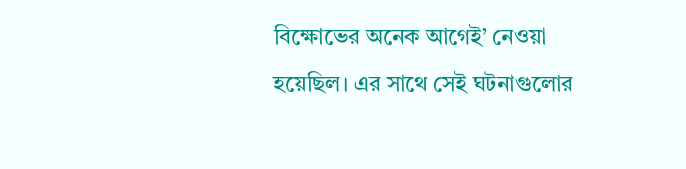বিক্ষোভের অনেক আগেই’ নেওয়া হয়েছিল। এর সাথে সেই ঘটনাগুলোর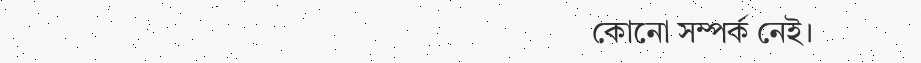কোনো সম্পর্ক নেই।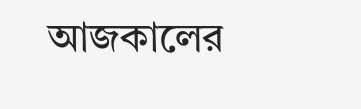আজকালের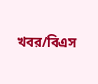খবর/বিএস